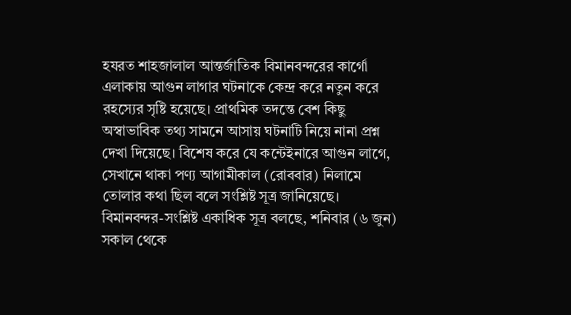হযরত শাহজালাল আন্তর্জাতিক বিমানবন্দরের কার্গো এলাকায় আগুন লাগার ঘটনাকে কেন্দ্র করে নতুন করে রহস্যের সৃষ্টি হয়েছে। প্রাথমিক তদন্তে বেশ কিছু অস্বাভাবিক তথ্য সামনে আসায় ঘটনাটি নিয়ে নানা প্রশ্ন দেখা দিয়েছে। বিশেষ করে যে কন্টেইনারে আগুন লাগে, সেখানে থাকা পণ্য আগামীকাল (রোববার) নিলামে তোলার কথা ছিল বলে সংশ্লিষ্ট সূত্র জানিয়েছে।
বিমানবন্দর-সংশ্লিষ্ট একাধিক সূত্র বলছে, শনিবার (৬ জুন) সকাল থেকে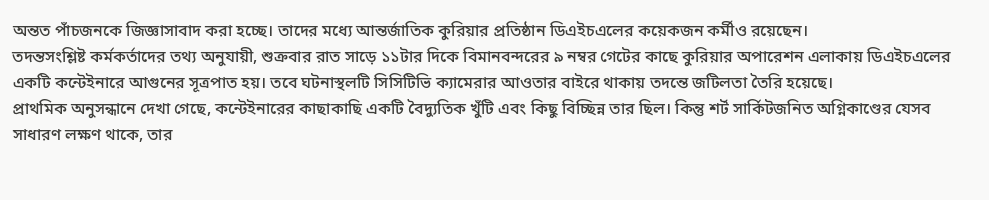অন্তত পাঁচজনকে জিজ্ঞাসাবাদ করা হচ্ছে। তাদের মধ্যে আন্তর্জাতিক কুরিয়ার প্রতিষ্ঠান ডিএইচএলের কয়েকজন কর্মীও রয়েছেন।
তদন্তসংশ্লিষ্ট কর্মকর্তাদের তথ্য অনুযায়ী, শুক্রবার রাত সাড়ে ১১টার দিকে বিমানবন্দরের ৯ নম্বর গেটের কাছে কুরিয়ার অপারেশন এলাকায় ডিএইচএলের একটি কন্টেইনারে আগুনের সূত্রপাত হয়। তবে ঘটনাস্থলটি সিসিটিভি ক্যামেরার আওতার বাইরে থাকায় তদন্তে জটিলতা তৈরি হয়েছে।
প্রাথমিক অনুসন্ধানে দেখা গেছে, কন্টেইনারের কাছাকাছি একটি বৈদ্যুতিক খুঁটি এবং কিছু বিচ্ছিন্ন তার ছিল। কিন্তু শর্ট সার্কিটজনিত অগ্নিকাণ্ডের যেসব সাধারণ লক্ষণ থাকে, তার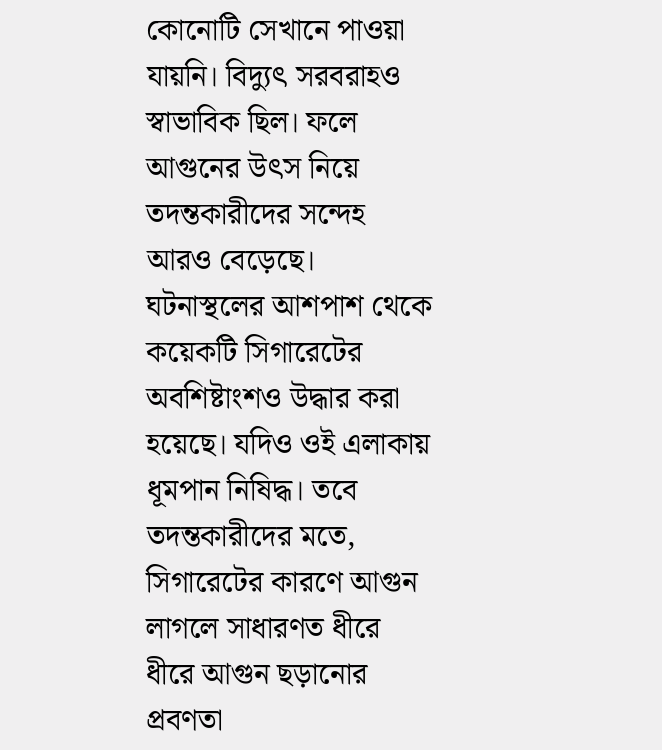কোনোটি সেখানে পাওয়া যায়নি। বিদ্যুৎ সরবরাহও স্বাভাবিক ছিল। ফলে আগুনের উৎস নিয়ে তদন্তকারীদের সন্দেহ আরও বেড়েছে।
ঘটনাস্থলের আশপাশ থেকে কয়েকটি সিগারেটের অবশিষ্টাংশও উদ্ধার করা হয়েছে। যদিও ওই এলাকায় ধূমপান নিষিদ্ধ। তবে তদন্তকারীদের মতে, সিগারেটের কারণে আগুন লাগলে সাধারণত ধীরে ধীরে আগুন ছড়ানোর প্রবণতা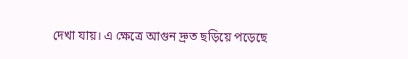দেখা যায়। এ ক্ষেত্রে আগুন দ্রুত ছড়িয়ে পড়েছে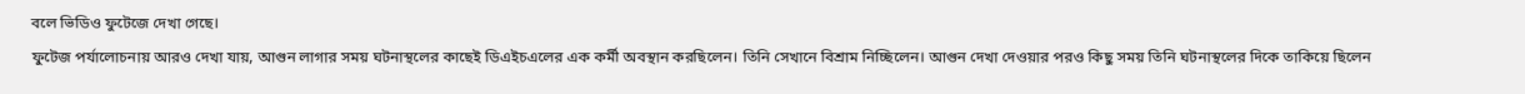বলে ভিডিও ফুটেজে দেখা গেছে।
ফুটেজ পর্যালোচনায় আরও দেখা যায়, আগুন লাগার সময় ঘটনাস্থলের কাছেই ডিএইচএলের এক কর্মী অবস্থান করছিলেন। তিনি সেখানে বিশ্রাম নিচ্ছিলেন। আগুন দেখা দেওয়ার পরও কিছু সময় তিনি ঘটনাস্থলের দিকে তাকিয়ে ছিলেন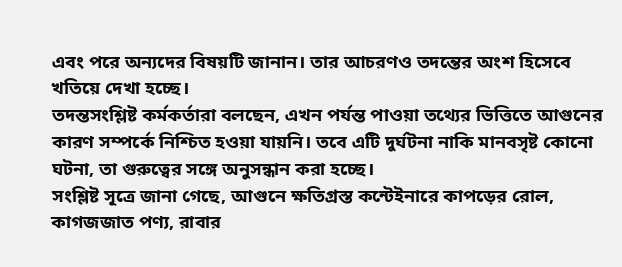এবং পরে অন্যদের বিষয়টি জানান। তার আচরণও তদন্তের অংশ হিসেবে খতিয়ে দেখা হচ্ছে।
তদন্তসংশ্লিষ্ট কর্মকর্তারা বলছেন, এখন পর্যন্ত পাওয়া তথ্যের ভিত্তিতে আগুনের কারণ সম্পর্কে নিশ্চিত হওয়া যায়নি। তবে এটি দুর্ঘটনা নাকি মানবসৃষ্ট কোনো ঘটনা, তা গুরুত্বের সঙ্গে অনুসন্ধান করা হচ্ছে।
সংশ্লিষ্ট সূত্রে জানা গেছে, আগুনে ক্ষতিগ্রস্ত কন্টেইনারে কাপড়ের রোল, কাগজজাত পণ্য, রাবার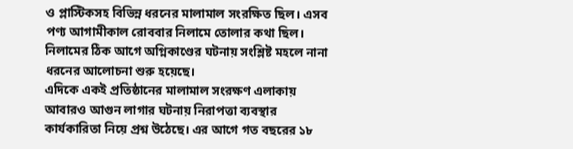ও প্লাস্টিকসহ বিভিন্ন ধরনের মালামাল সংরক্ষিত ছিল। এসব পণ্য আগামীকাল রোববার নিলামে তোলার কথা ছিল। নিলামের ঠিক আগে অগ্নিকাণ্ডের ঘটনায় সংশ্লিষ্ট মহলে নানা ধরনের আলোচনা শুরু হয়েছে।
এদিকে একই প্রতিষ্ঠানের মালামাল সংরক্ষণ এলাকায় আবারও আগুন লাগার ঘটনায় নিরাপত্তা ব্যবস্থার কার্যকারিতা নিয়ে প্রশ্ন উঠেছে। এর আগে গত বছরের ১৮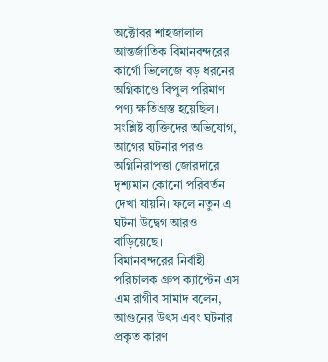অক্টোবর শাহজালাল আন্তর্জাতিক বিমানবন্দরের কার্গো ভিলেজে বড় ধরনের অগ্নিকাণ্ডে বিপুল পরিমাণ পণ্য ক্ষতিগ্রস্ত হয়েছিল।
সংশ্লিষ্ট ব্যক্তিদের অভিযোগ, আগের ঘটনার পরও অগ্নিনিরাপত্তা জোরদারে দৃশ্যমান কোনো পরিবর্তন দেখা যায়নি। ফলে নতুন এ ঘটনা উদ্বেগ আরও বাড়িয়েছে।
বিমানবন্দরের নির্বাহী পরিচালক গ্রুপ ক্যাপ্টেন এস এম রাগীব সামাদ বলেন, আগুনের উৎস এবং ঘটনার প্রকৃত কারণ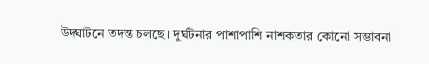উদ্ঘাটনে তদন্ত চলছে। দুর্ঘটনার পাশাপাশি নাশকতার কোনো সম্ভাবনা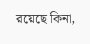রয়েছে কিনা,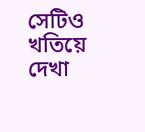সেটিও খতিয়ে দেখা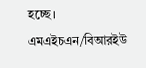হচ্ছে।
এমএইচএন/বিআরইউ